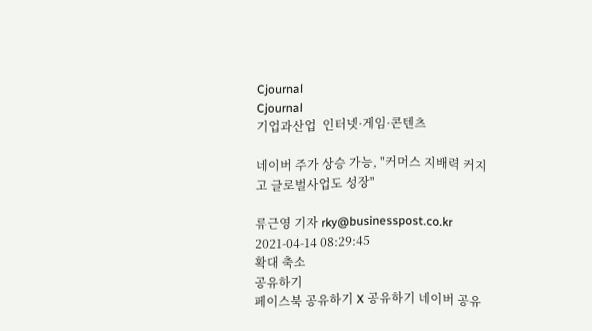Cjournal
Cjournal
기업과산업  인터넷·게임·콘텐츠

네이버 주가 상승 가능, "커머스 지배력 커지고 글로벌사업도 성장"

류근영 기자 rky@businesspost.co.kr 2021-04-14 08:29:45
확대 축소
공유하기
페이스북 공유하기 X 공유하기 네이버 공유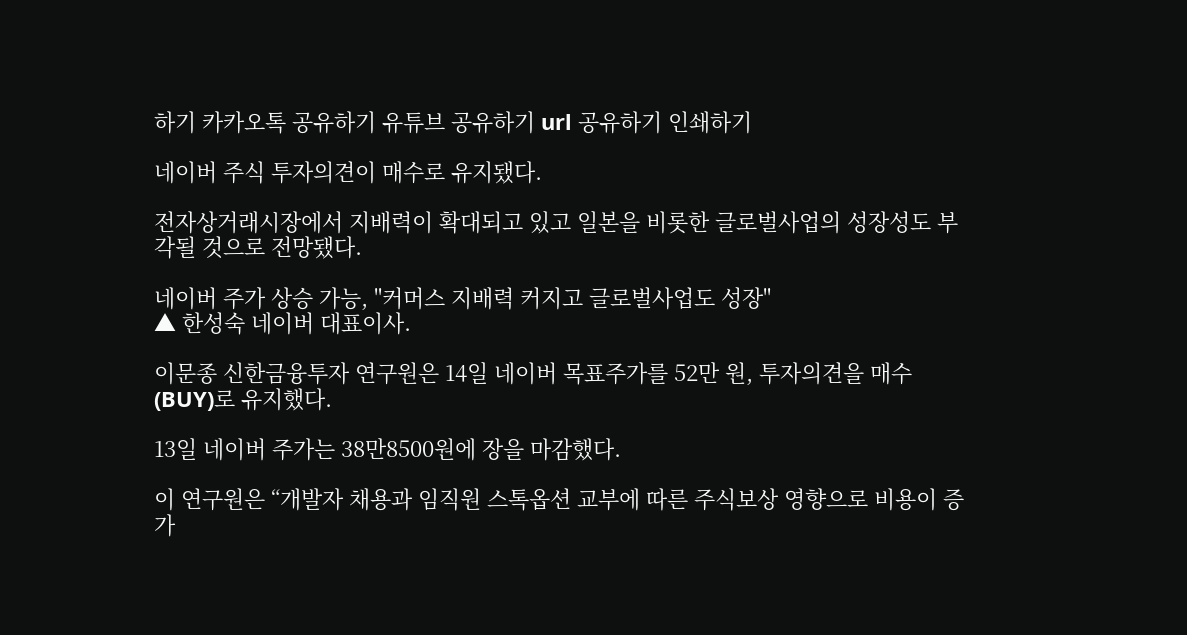하기 카카오톡 공유하기 유튜브 공유하기 url 공유하기 인쇄하기

네이버 주식 투자의견이 매수로 유지됐다.

전자상거래시장에서 지배력이 확대되고 있고 일본을 비롯한 글로벌사업의 성장성도 부각될 것으로 전망됐다.

네이버 주가 상승 가능, "커머스 지배력 커지고 글로벌사업도 성장"
▲ 한성숙 네이버 대표이사.

이문종 신한금융투자 연구원은 14일 네이버 목표주가를 52만 원, 투자의견을 매수(BUY)로 유지했다.

13일 네이버 주가는 38만8500원에 장을 마감했다.

이 연구원은 “개발자 채용과 임직원 스톡옵션 교부에 따른 주식보상 영향으로 비용이 증가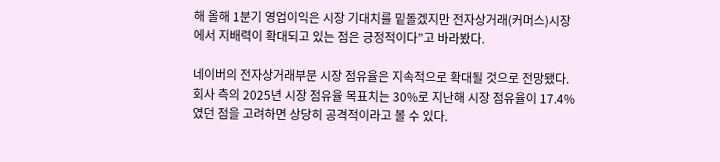해 올해 1분기 영업이익은 시장 기대치를 밑돌겠지만 전자상거래(커머스)시장에서 지배력이 확대되고 있는 점은 긍정적이다”고 바라봤다.

네이버의 전자상거래부문 시장 점유율은 지속적으로 확대될 것으로 전망됐다. 회사 측의 2025년 시장 점유율 목표치는 30%로 지난해 시장 점유율이 17.4%였던 점을 고려하면 상당히 공격적이라고 볼 수 있다.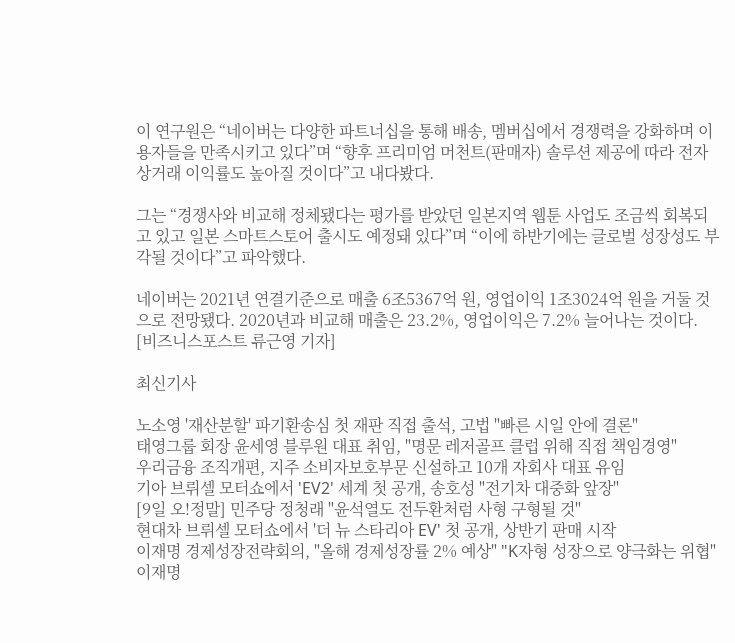이 연구원은 “네이버는 다양한 파트너십을 통해 배송, 멤버십에서 경쟁력을 강화하며 이용자들을 만족시키고 있다”며 “향후 프리미엄 머천트(판매자) 솔루션 제공에 따라 전자상거래 이익률도 높아질 것이다”고 내다봤다.

그는 “경쟁사와 비교해 정체됐다는 평가를 받았던 일본지역 웹툰 사업도 조금씩 회복되고 있고 일본 스마트스토어 출시도 예정돼 있다”며 “이에 하반기에는 글로벌 성장성도 부각될 것이다”고 파악했다.

네이버는 2021년 연결기준으로 매출 6조5367억 원, 영업이익 1조3024억 원을 거둘 것으로 전망됐다. 2020년과 비교해 매출은 23.2%, 영업이익은 7.2% 늘어나는 것이다. [비즈니스포스트 류근영 기자]

최신기사

노소영 '재산분할' 파기환송심 첫 재판 직접 출석, 고법 "빠른 시일 안에 결론"
태영그룹 회장 윤세영 블루원 대표 취임, "명문 레저골프 클럽 위해 직접 책임경영"
우리금융 조직개편, 지주 소비자보호부문 신설하고 10개 자회사 대표 유임
기아 브뤼셀 모터쇼에서 'EV2' 세계 첫 공개, 송호성 "전기차 대중화 앞장"
[9일 오!정말] 민주당 정청래 "윤석열도 전두환처럼 사형 구형될 것"
현대차 브뤼셀 모터쇼에서 '더 뉴 스타리아 EV' 첫 공개, 상반기 판매 시작
이재명 경제성장전략회의, "올해 경제성장률 2% 예상" "K자형 성장으로 양극화는 위협"
이재명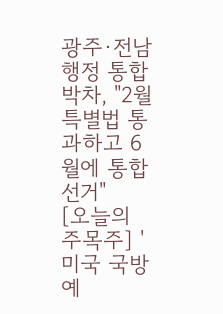광주·전남 행정 통합 박차, "2월 특별법 통과하고 6월에 통합선거"
[오늘의 주목주] '미국 국방 예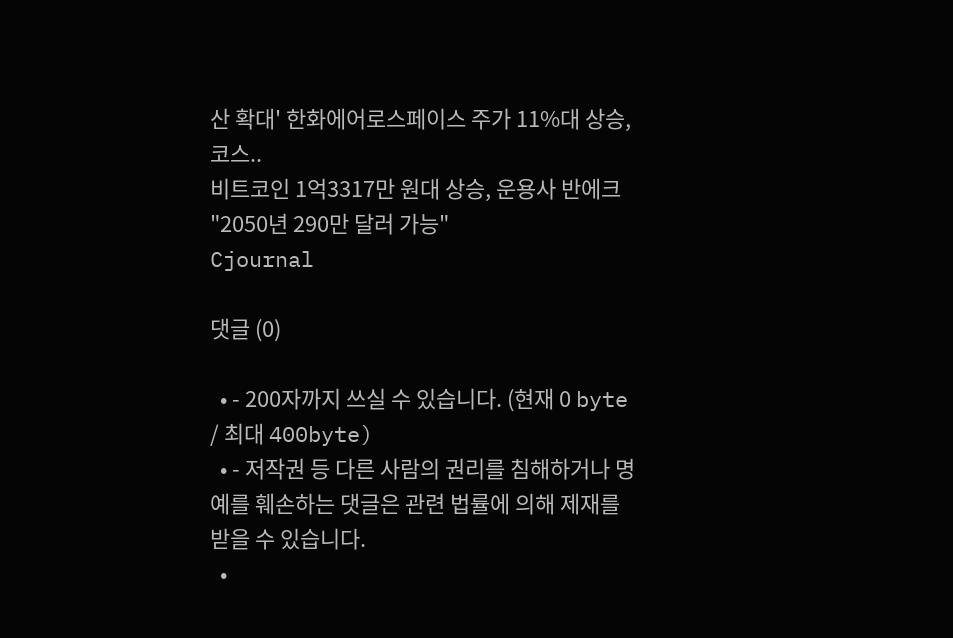산 확대' 한화에어로스페이스 주가 11%대 상승, 코스..
비트코인 1억3317만 원대 상승, 운용사 반에크 "2050년 290만 달러 가능"
Cjournal

댓글 (0)

  • - 200자까지 쓰실 수 있습니다. (현재 0 byte / 최대 400byte)
  • - 저작권 등 다른 사람의 권리를 침해하거나 명예를 훼손하는 댓글은 관련 법률에 의해 제재를 받을 수 있습니다.
  •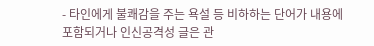- 타인에게 불쾌감을 주는 욕설 등 비하하는 단어가 내용에 포함되거나 인신공격성 글은 관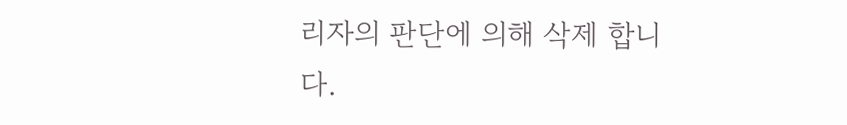리자의 판단에 의해 삭제 합니다.